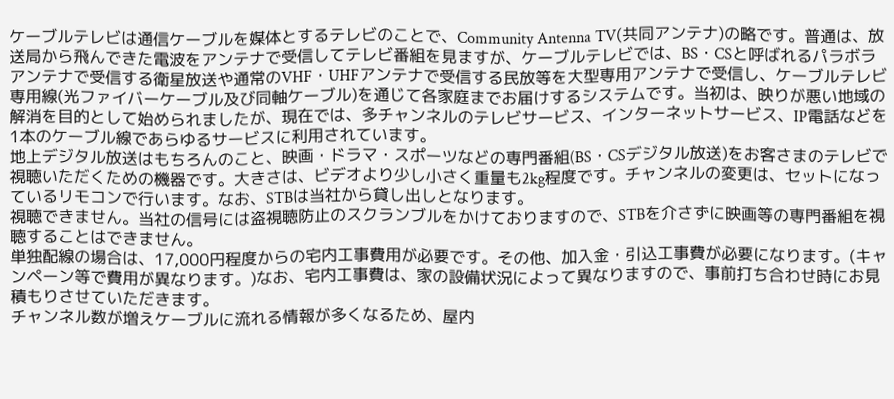ケーブルテレビは通信ケーブルを媒体とするテレビのことで、Community Antenna TV(共同アンテナ)の略です。普通は、放送局から飛んできた電波をアンテナで受信してテレビ番組を見ますが、ケーブルテレビでは、BS・CSと呼ばれるパラボラアンテナで受信する衛星放送や通常のVHF・UHFアンテナで受信する民放等を大型専用アンテナで受信し、ケーブルテレビ専用線(光ファイバーケーブル及び同軸ケーブル)を通じて各家庭までお届けするシステムです。当初は、映りが悪い地域の解消を目的として始められましたが、現在では、多チャンネルのテレビサービス、インターネットサービス、IP電話などを1本のケーブル線であらゆるサービスに利用されています。
地上デジタル放送はもちろんのこと、映画・ドラマ・スポーツなどの専門番組(BS・CSデジタル放送)をお客さまのテレビで視聴いただくための機器です。大きさは、ビデオより少し小さく重量も2kg程度です。チャンネルの変更は、セットになっているリモコンで行います。なお、STBは当社から貸し出しとなります。
視聴できません。当社の信号には盗視聴防止のスクランブルをかけておりますので、STBを介さずに映画等の専門番組を視聴することはできません。
単独配線の場合は、17,000円程度からの宅内工事費用が必要です。その他、加入金・引込工事費が必要になります。(キャンペーン等で費用が異なります。)なお、宅内工事費は、家の設備状況によって異なりますので、事前打ち合わせ時にお見積もりさせていただきます。
チャンネル数が増えケーブルに流れる情報が多くなるため、屋内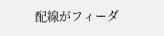配線がフィーダ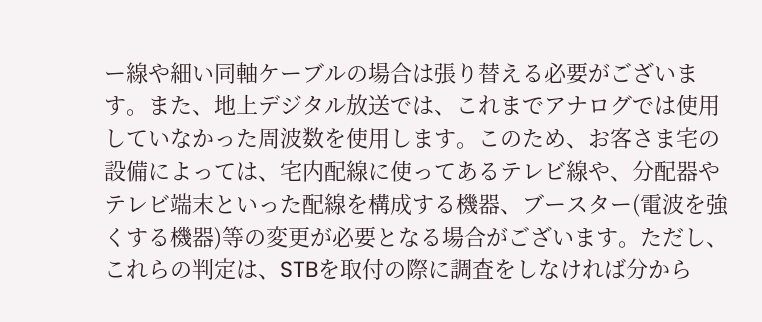ー線や細い同軸ケーブルの場合は張り替える必要がございます。また、地上デジタル放送では、これまでアナログでは使用していなかった周波数を使用します。このため、お客さま宅の設備によっては、宅内配線に使ってあるテレビ線や、分配器やテレビ端末といった配線を構成する機器、ブースター(電波を強くする機器)等の変更が必要となる場合がございます。ただし、これらの判定は、STBを取付の際に調査をしなければ分から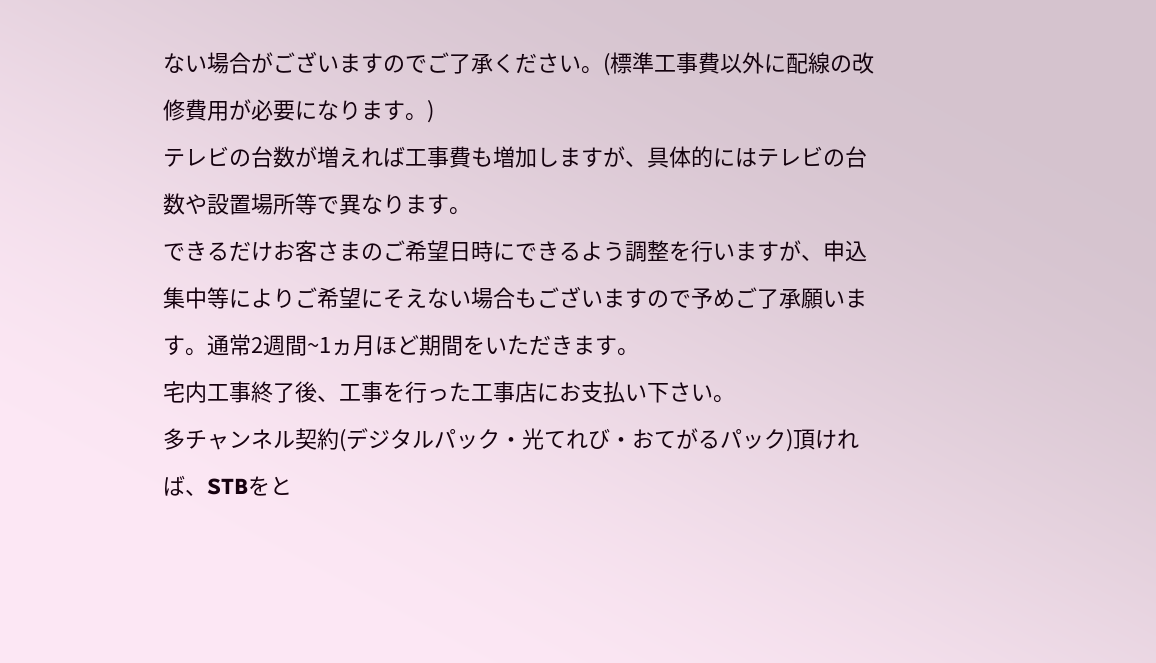ない場合がございますのでご了承ください。(標準工事費以外に配線の改修費用が必要になります。)
テレビの台数が増えれば工事費も増加しますが、具体的にはテレビの台数や設置場所等で異なります。
できるだけお客さまのご希望日時にできるよう調整を行いますが、申込集中等によりご希望にそえない場合もございますので予めご了承願います。通常2週間~1ヵ月ほど期間をいただきます。
宅内工事終了後、工事を行った工事店にお支払い下さい。
多チャンネル契約(デジタルパック・光てれび・おてがるパック)頂ければ、STBをと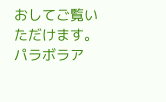おしてご覧いただけます。パラボラア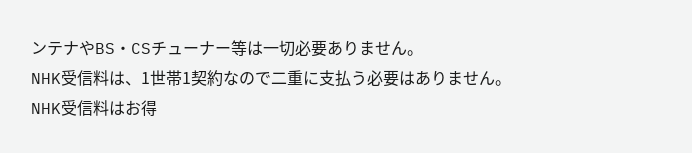ンテナやBS・CSチューナー等は一切必要ありません。
NHK受信料は、1世帯1契約なので二重に支払う必要はありません。NHK受信料はお得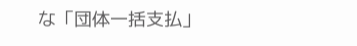な「団体一括支払」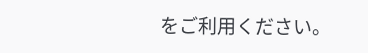をご利用ください。